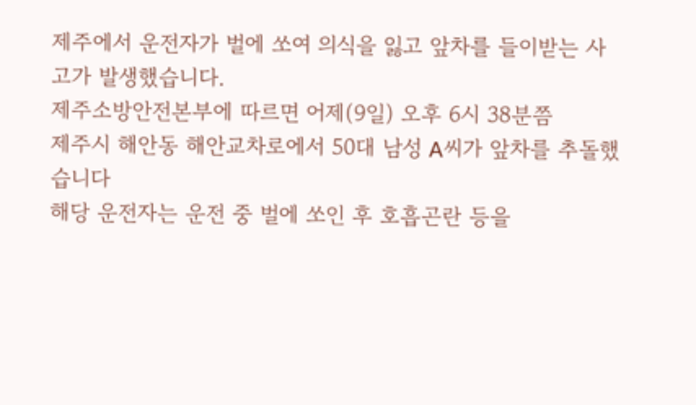제주에서 운전자가 벌에 쏘여 의식을 잃고 앞차를 들이받는 사고가 발생했습니다.
제주소방안전본부에 따르면 어제(9일) 오후 6시 38분쯤
제주시 해안동 해안교차로에서 50대 남성 A씨가 앞차를 추돌했습니다
해당 운전자는 운전 중 벌에 쏘인 후 호흡곤란 등을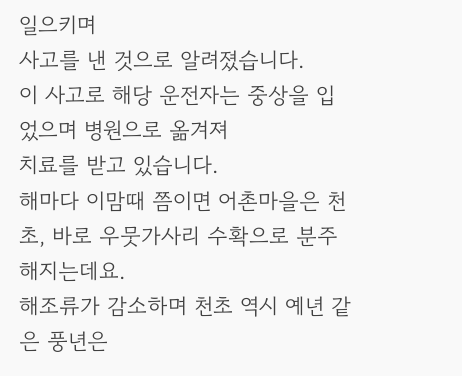일으키며
사고를 낸 것으로 알려졌습니다.
이 사고로 해당 운전자는 중상을 입었으며 병원으로 옮겨져
치료를 받고 있습니다.
해마다 이맘때 쯤이면 어촌마을은 천초, 바로 우뭇가사리 수확으로 분주해지는데요.
해조류가 감소하며 천초 역시 예년 같은 풍년은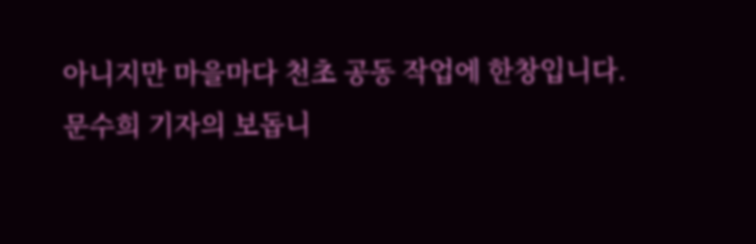아니지만 마을마다 천초 공동 작업에 한창입니다.
문수희 기자의 보돕니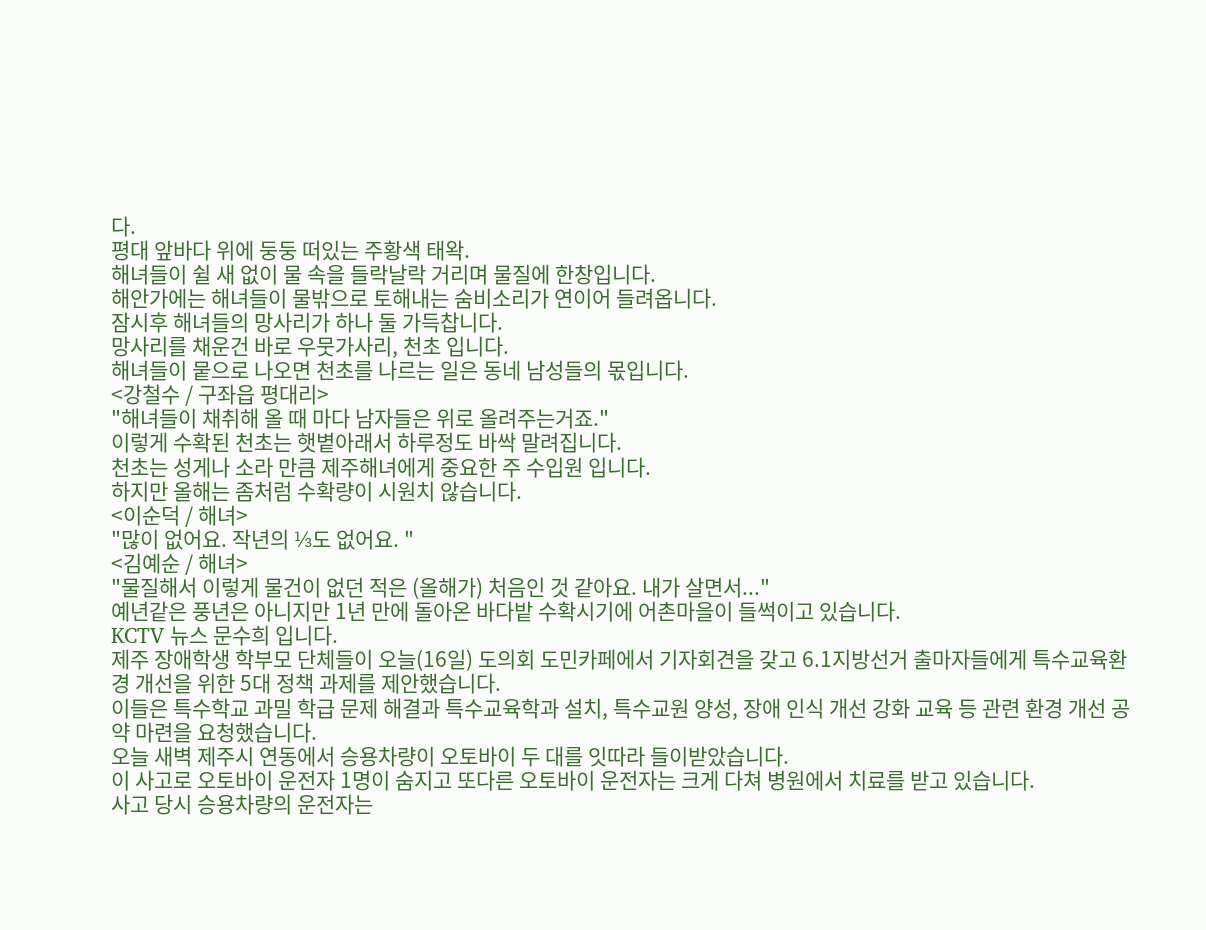다.
평대 앞바다 위에 둥둥 떠있는 주황색 태왁.
해녀들이 쉴 새 없이 물 속을 들락날락 거리며 물질에 한창입니다.
해안가에는 해녀들이 물밖으로 토해내는 숨비소리가 연이어 들려옵니다.
잠시후 해녀들의 망사리가 하나 둘 가득찹니다.
망사리를 채운건 바로 우뭇가사리, 천초 입니다.
해녀들이 뭍으로 나오면 천초를 나르는 일은 동네 남성들의 몫입니다.
<강철수 / 구좌읍 평대리>
"해녀들이 채취해 올 때 마다 남자들은 위로 올려주는거죠."
이렇게 수확된 천초는 햇볕아래서 하루정도 바싹 말려집니다.
천초는 성게나 소라 만큼 제주해녀에게 중요한 주 수입원 입니다.
하지만 올해는 좀처럼 수확량이 시원치 않습니다.
<이순덕 / 해녀>
"많이 없어요. 작년의 ⅓도 없어요. "
<김예순 / 해녀>
"물질해서 이렇게 물건이 없던 적은 (올해가) 처음인 것 같아요. 내가 살면서..."
예년같은 풍년은 아니지만 1년 만에 돌아온 바다밭 수확시기에 어촌마을이 들썩이고 있습니다.
KCTV 뉴스 문수희 입니다.
제주 장애학생 학부모 단체들이 오늘(16일) 도의회 도민카페에서 기자회견을 갖고 6.1지방선거 출마자들에게 특수교육환경 개선을 위한 5대 정책 과제를 제안했습니다.
이들은 특수학교 과밀 학급 문제 해결과 특수교육학과 설치, 특수교원 양성, 장애 인식 개선 강화 교육 등 관련 환경 개선 공약 마련을 요청했습니다.
오늘 새벽 제주시 연동에서 승용차량이 오토바이 두 대를 잇따라 들이받았습니다.
이 사고로 오토바이 운전자 1명이 숨지고 또다른 오토바이 운전자는 크게 다쳐 병원에서 치료를 받고 있습니다.
사고 당시 승용차량의 운전자는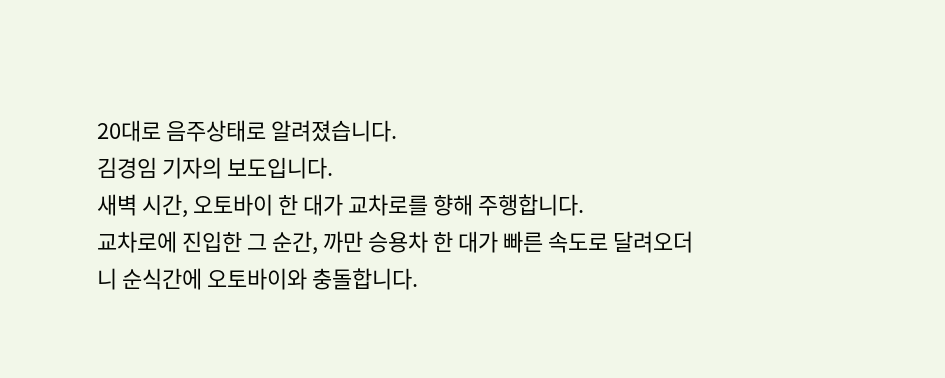20대로 음주상태로 알려졌습니다.
김경임 기자의 보도입니다.
새벽 시간, 오토바이 한 대가 교차로를 향해 주행합니다.
교차로에 진입한 그 순간, 까만 승용차 한 대가 빠른 속도로 달려오더니 순식간에 오토바이와 충돌합니다.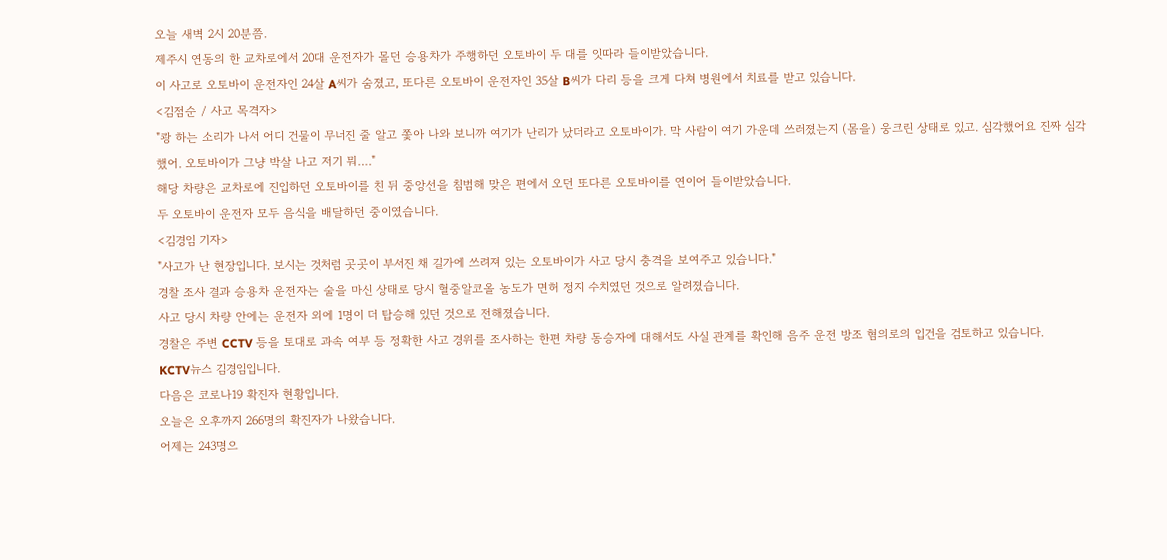오늘 새벽 2시 20분쯤.
제주시 연동의 한 교차로에서 20대 운전자가 몰던 승용차가 주행하던 오토바이 두 대를 잇따라 들이받았습니다.
이 사고로 오토바이 운전자인 24살 A씨가 숨졌고, 또다른 오토바이 운전자인 35살 B씨가 다리 등을 크게 다쳐 병원에서 치료를 받고 있습니다.
<김점순 / 사고 목격자>
"쾅 하는 소리가 나서 어디 건물이 무너진 줄 알고 쫓아 나와 보니까 여기가 난리가 났더라고 오토바이가. 막 사람이 여기 가운데 쓰러졌는지 (몸을) 웅크린 상태로 있고. 심각했어요 진짜 심각했어. 오토바이가 그냥 박살 나고 저기 뭐…."
해당 차량은 교차로에 진입하던 오토바이를 친 뒤 중앙선을 침범해 맞은 편에서 오던 또다른 오토바이를 연이어 들이받았습니다.
두 오토바이 운전자 모두 음식을 배달하던 중이였습니다.
<김경임 기자>
"사고가 난 현장입니다. 보시는 것처럼 곳곳이 부서진 채 길가에 쓰려져 있는 오토바이가 사고 당시 충격을 보여주고 있습니다."
경찰 조사 결과 승용차 운전자는 술을 마신 상태로 당시 혈중알코올 농도가 면허 정지 수치였던 것으로 알려졌습니다.
사고 당시 차량 안에는 운전자 외에 1명이 더 탑승해 있던 것으로 전해졌습니다.
경찰은 주변 CCTV 등을 토대로 과속 여부 등 정확한 사고 경위를 조사하는 한편 차량 동승자에 대해서도 사실 관계를 확인해 음주 운전 방조 혐의로의 입건을 검토하고 있습니다.
KCTV뉴스 김경임입니다.
다음은 코로나19 확진자 현황입니다.
오늘은 오후까지 266명의 확진자가 나왔습니다.
어제는 243명으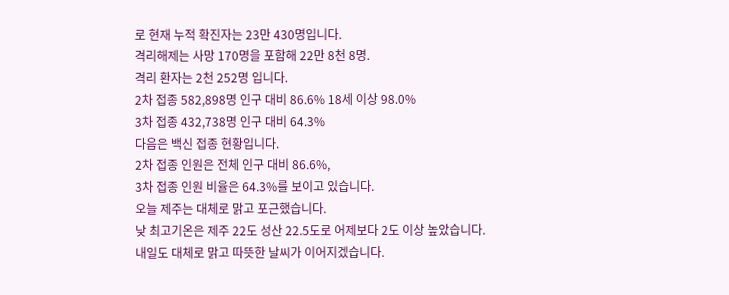로 현재 누적 확진자는 23만 430명입니다.
격리해제는 사망 170명을 포함해 22만 8천 8명.
격리 환자는 2천 252명 입니다.
2차 접종 582,898명 인구 대비 86.6% 18세 이상 98.0%
3차 접종 432,738명 인구 대비 64.3%
다음은 백신 접종 현황입니다.
2차 접종 인원은 전체 인구 대비 86.6%,
3차 접종 인원 비율은 64.3%를 보이고 있습니다.
오늘 제주는 대체로 맑고 포근했습니다.
낮 최고기온은 제주 22도 성산 22.5도로 어제보다 2도 이상 높았습니다.
내일도 대체로 맑고 따뜻한 날씨가 이어지겠습니다.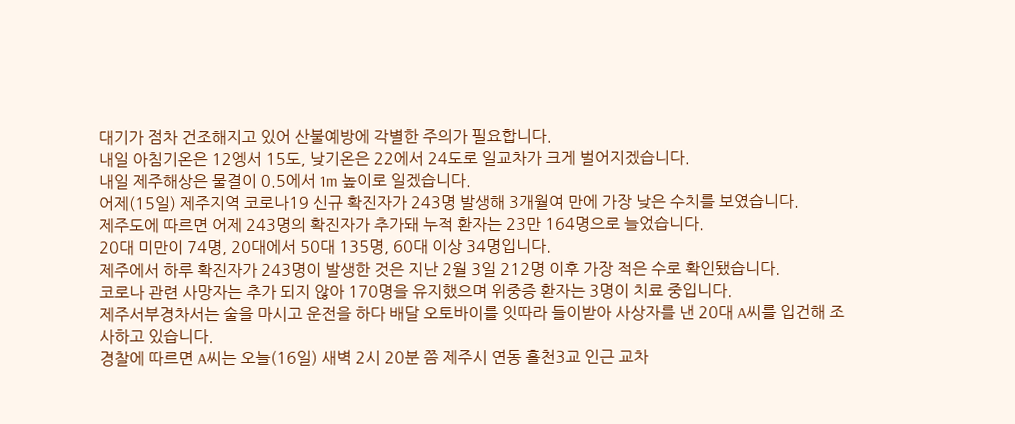대기가 점차 건조해지고 있어 산불예방에 각별한 주의가 필요합니다.
내일 아침기온은 12엥서 15도, 낮기온은 22에서 24도로 일교차가 크게 벌어지겠습니다.
내일 제주해상은 물결이 0.5에서 1m 높이로 일겠습니다.
어제(15일) 제주지역 코로나19 신규 확진자가 243명 발생해 3개월여 만에 가장 낮은 수치를 보였습니다.
제주도에 따르면 어제 243명의 확진자가 추가돼 누적 환자는 23만 164명으로 늘었습니다.
20대 미만이 74명, 20대에서 50대 135명, 60대 이상 34명입니다.
제주에서 하루 확진자가 243명이 발생한 것은 지난 2월 3일 212명 이후 가장 적은 수로 확인됐습니다.
코로나 관련 사망자는 추가 되지 않아 170명을 유지했으며 위중증 환자는 3명이 치료 중입니다.
제주서부경차서는 술을 마시고 운전을 하다 배달 오토바이를 잇따라 들이받아 사상자를 낸 20대 A씨를 입건해 조사하고 있습니다.
경찰에 따르면 A씨는 오늘(16일) 새벽 2시 20분 쯤 제주시 연동 흘천3교 인근 교차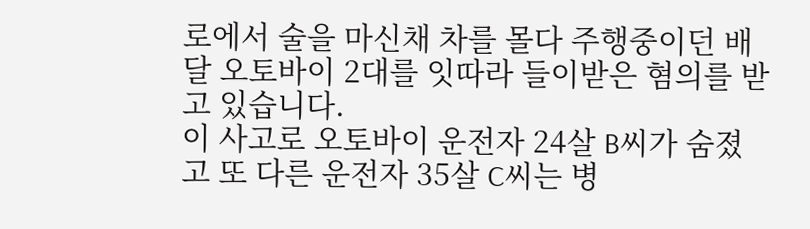로에서 술을 마신채 차를 몰다 주행중이던 배달 오토바이 2대를 잇따라 들이받은 혐의를 받고 있습니다.
이 사고로 오토바이 운전자 24살 B씨가 숨졌고 또 다른 운전자 35살 C씨는 병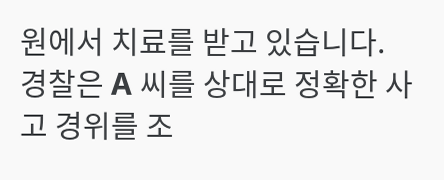원에서 치료를 받고 있습니다.
경찰은 A 씨를 상대로 정확한 사고 경위를 조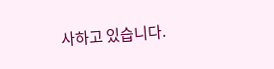사하고 있습니다.